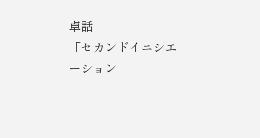卓話
「セカンドイニシエーション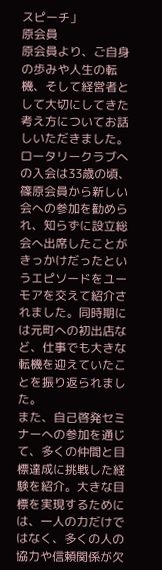スピーチ」
原会員
原会員より、ご自身の歩みや人生の転機、そして経営者として大切にしてきた考え方についてお話しいただきました。
ロータリークラブへの入会は33歳の頃、篠原会員から新しい会への参加を勧められ、知らずに設立総会へ出席したことがきっかけだったというエピソードをユーモアを交えて紹介されました。同時期には元町への初出店など、仕事でも大きな転機を迎えていたことを振り返られました。
また、自己啓発セミナーへの参加を通じて、多くの仲間と目標達成に挑戦した経験を紹介。大きな目標を実現するためには、一人の力だけではなく、多くの人の協力や信頼関係が欠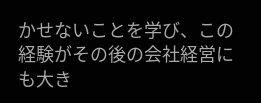かせないことを学び、この経験がその後の会社経営にも大き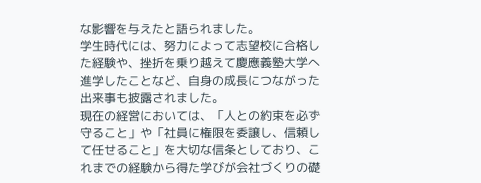な影響を与えたと語られました。
学生時代には、努力によって志望校に合格した経験や、挫折を乗り越えて慶應義塾大学へ進学したことなど、自身の成長につながった出来事も披露されました。
現在の経営においては、「人との約束を必ず守ること」や「社員に権限を委譲し、信頼して任せること」を大切な信条としており、これまでの経験から得た学びが会社づくりの礎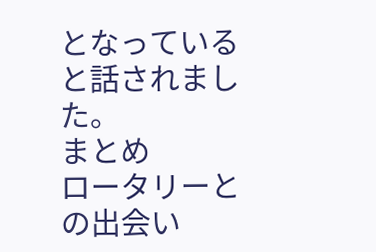となっていると話されました。
まとめ
ロータリーとの出会い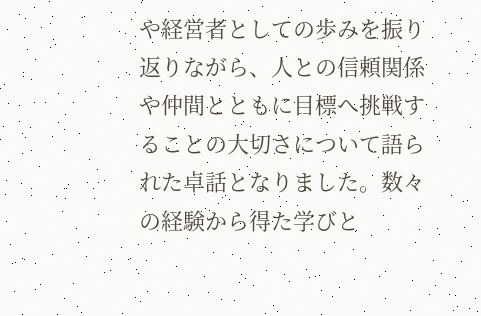や経営者としての歩みを振り返りながら、人との信頼関係や仲間とともに目標へ挑戦することの大切さについて語られた卓話となりました。数々の経験から得た学びと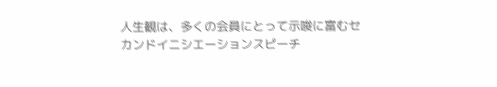人生観は、多くの会員にとって示唆に富むセカンドイニシエーションスピーチ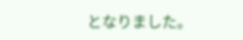となりました。